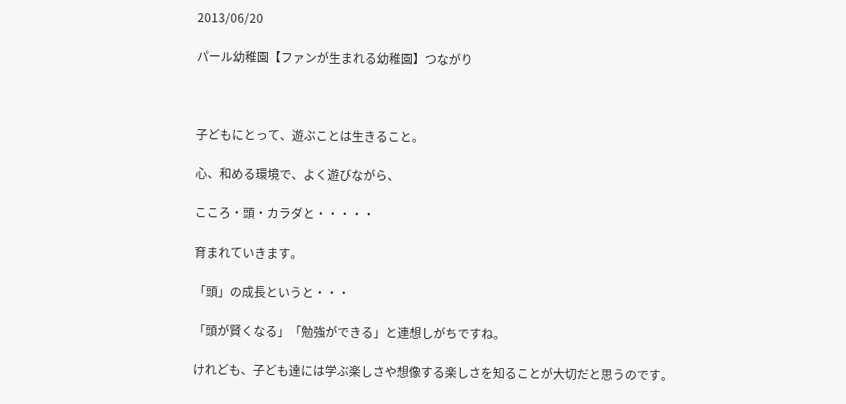2013/06/20

パール幼稚園【ファンが生まれる幼稚園】つながり



子どもにとって、遊ぶことは生きること。

心、和める環境で、よく遊びながら、

こころ・頭・カラダと・・・・・

育まれていきます。

「頭」の成長というと・・・

「頭が賢くなる」「勉強ができる」と連想しがちですね。

けれども、子ども達には学ぶ楽しさや想像する楽しさを知ることが大切だと思うのです。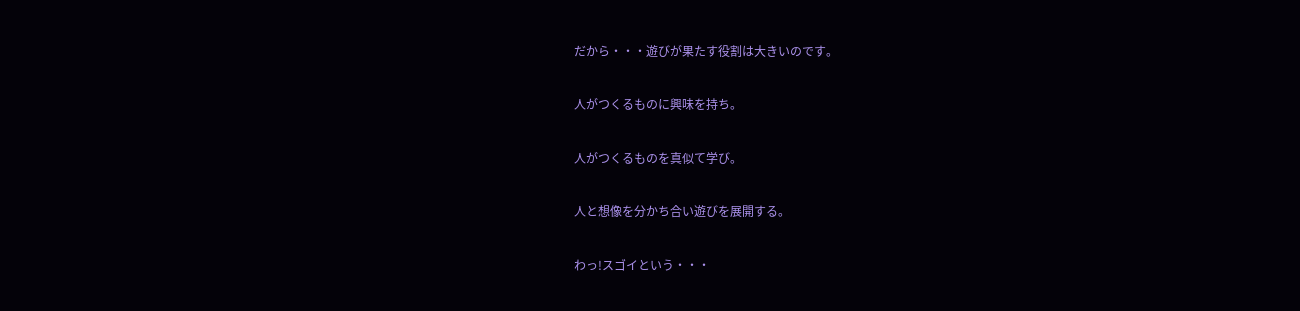だから・・・遊びが果たす役割は大きいのです。

人がつくるものに興味を持ち。

人がつくるものを真似て学び。

人と想像を分かち合い遊びを展開する。

わっ!スゴイという・・・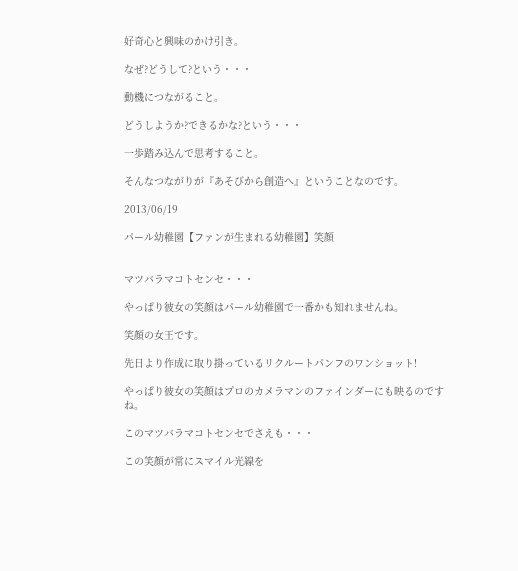好奇心と興味のかけ引き。

なぜ?どうして?という・・・

動機につながること。

どうしようか?できるかな?という・・・

一歩踏み込んで思考すること。

そんなつながりが『あそびから創造へ』ということなのです。

2013/06/19

パール幼稚園【ファンが生まれる幼稚園】笑顔


マツバラマコトセンセ・・・

やっぱり彼女の笑顔はパール幼稚園で一番かも知れませんね。

笑顔の女王です。

先日より作成に取り掛っているリクルートパンフのワンショット!

やっぱり彼女の笑顔はプロのカメラマンのファインダーにも映るのですね。

このマツバラマコトセンセでさえも・・・

この笑顔が常にスマイル光線を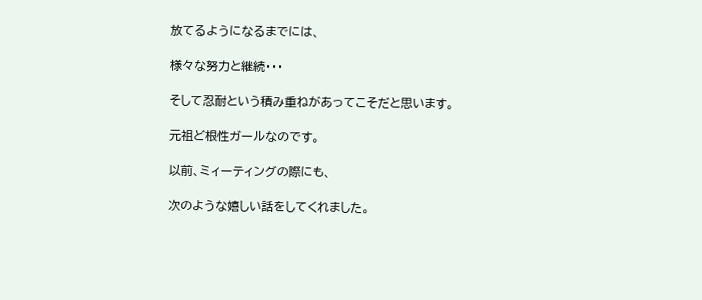放てるようになるまでには、

様々な努力と継続・・・

そして忍耐という積み重ねがあってこそだと思います。

元祖ど根性ガールなのです。

以前、ミィーティングの際にも、

次のような嬉しい話をしてくれました。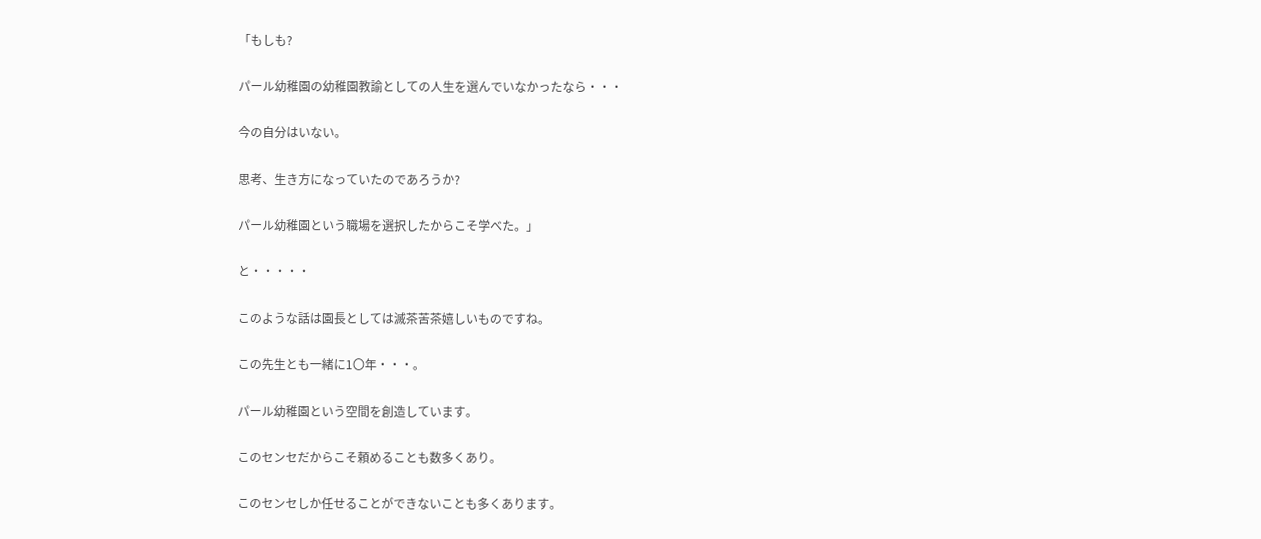「もしも?

パール幼稚園の幼稚園教諭としての人生を選んでいなかったなら・・・

今の自分はいない。

思考、生き方になっていたのであろうか?

パール幼稚園という職場を選択したからこそ学べた。」

と・・・・・

このような話は園長としては滅茶苦茶嬉しいものですね。

この先生とも一緒に1〇年・・・。

パール幼稚園という空間を創造しています。

このセンセだからこそ頼めることも数多くあり。

このセンセしか任せることができないことも多くあります。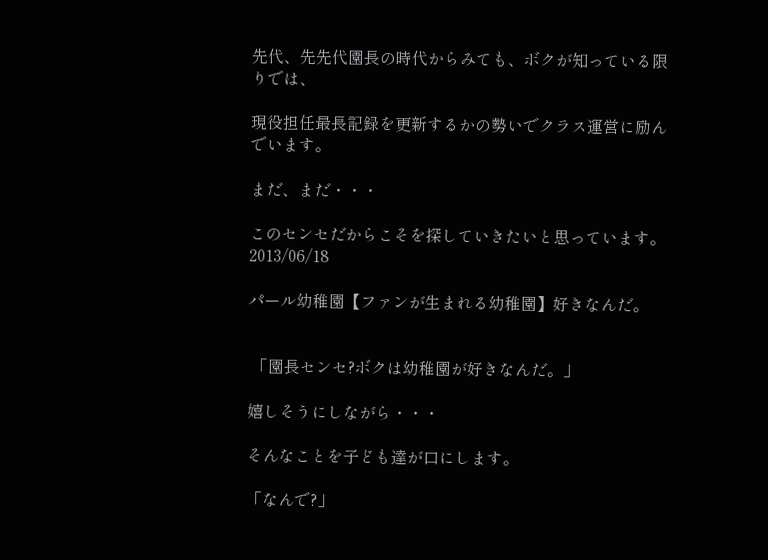先代、先先代園長の時代からみても、ボクが知っている限りでは、

現役担任最長記録を更新するかの勢いでクラス運営に励んでいます。

まだ、まだ・・・

このセンセだからこそを探していきたいと思っています。
2013/06/18

パール幼稚園【ファンが生まれる幼稚園】好きなんだ。


 「園長センセ?ボクは幼稚園が好きなんだ。」

嬉しそうにしながら・・・

そんなことを子ども達が口にします。

「なんで?」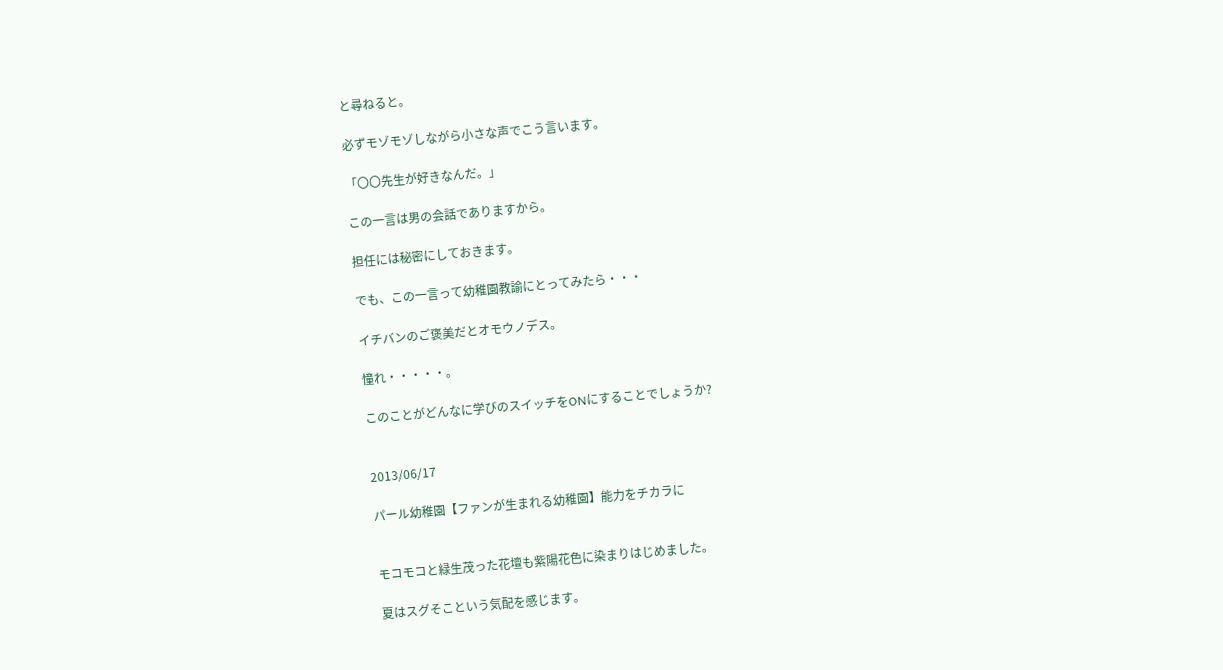と尋ねると。

必ずモゾモゾしながら小さな声でこう言います。

「〇〇先生が好きなんだ。」

この一言は男の会話でありますから。

担任には秘密にしておきます。

でも、この一言って幼稚園教諭にとってみたら・・・

イチバンのご褒美だとオモウノデス。

憧れ・・・・・。

このことがどんなに学びのスイッチをONにすることでしょうか?


2013/06/17

パール幼稚園【ファンが生まれる幼稚園】能力をチカラに


モコモコと緑生茂った花壇も紫陽花色に染まりはじめました。

夏はスグそこという気配を感じます。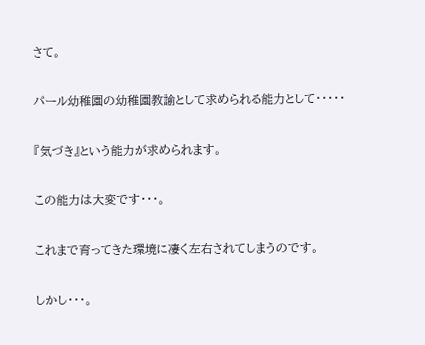さて。

パール幼稚園の幼稚園教諭として求められる能力として・・・・・

『気づき』という能力が求められます。

この能力は大変です・・・。

これまで育ってきた環境に凄く左右されてしまうのです。

しかし・・・。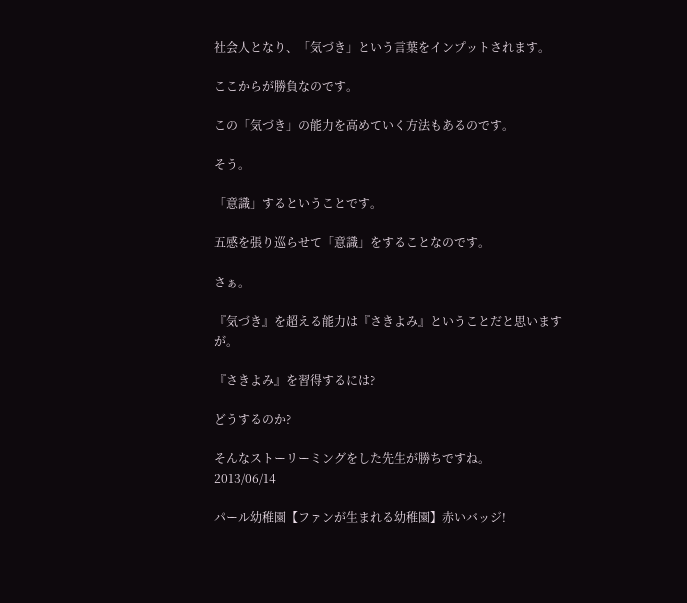社会人となり、「気づき」という言葉をインプットされます。

ここからが勝負なのです。

この「気づき」の能力を高めていく方法もあるのです。

そう。

「意識」するということです。

五感を張り巡らせて「意識」をすることなのです。

さぁ。

『気づき』を超える能力は『さきよみ』ということだと思いますが。

『さきよみ』を習得するには?

どうするのか?

そんなストーリーミングをした先生が勝ちですね。
2013/06/14

パール幼稚園【ファンが生まれる幼稚園】赤いバッジ!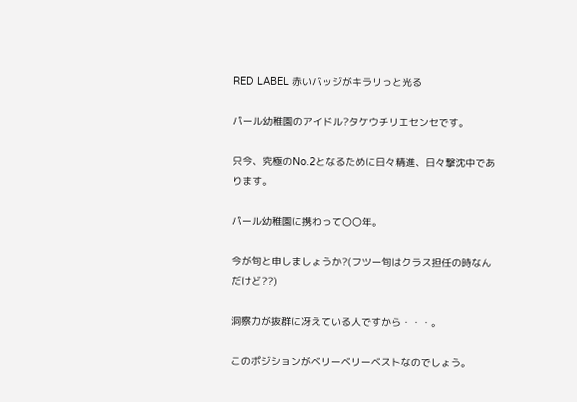RED LABEL 赤いバッジがキラリっと光る

パール幼稚園のアイドル?タケウチリエセンセです。

只今、究極のNo.2となるために日々精進、日々撃沈中であります。

パール幼稚園に携わって〇〇年。

今が旬と申しましょうか?(フツー旬はクラス担任の時なんだけど??)

洞察力が抜群に冴えている人ですから・・・。

このポジションがベリーベリーベストなのでしょう。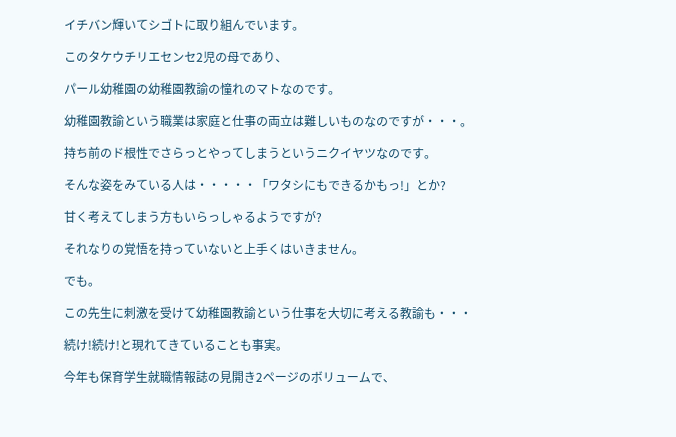イチバン輝いてシゴトに取り組んでいます。

このタケウチリエセンセ2児の母であり、

パール幼稚園の幼稚園教諭の憧れのマトなのです。

幼稚園教諭という職業は家庭と仕事の両立は難しいものなのですが・・・。

持ち前のド根性でさらっとやってしまうというニクイヤツなのです。

そんな姿をみている人は・・・・・「ワタシにもできるかもっ!」とか?

甘く考えてしまう方もいらっしゃるようですが?

それなりの覚悟を持っていないと上手くはいきません。

でも。

この先生に刺激を受けて幼稚園教諭という仕事を大切に考える教諭も・・・

続け!続け!と現れてきていることも事実。

今年も保育学生就職情報誌の見開き2ページのボリュームで、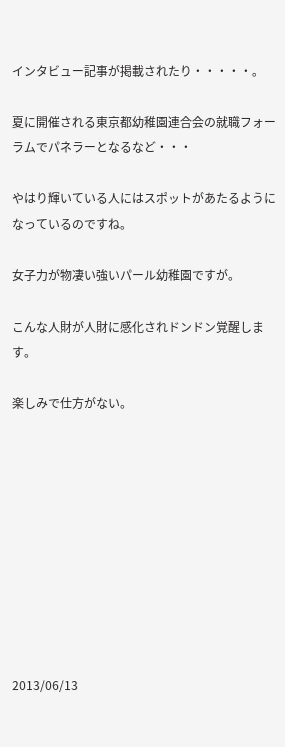インタビュー記事が掲載されたり・・・・・。

夏に開催される東京都幼稚園連合会の就職フォーラムでパネラーとなるなど・・・

やはり輝いている人にはスポットがあたるようになっているのですね。

女子力が物凄い強いパール幼稚園ですが。

こんな人財が人財に感化されドンドン覚醒します。

楽しみで仕方がない。










2013/06/13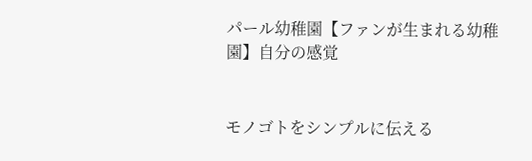パール幼稚園【ファンが生まれる幼稚園】自分の感覚


モノゴトをシンプルに伝える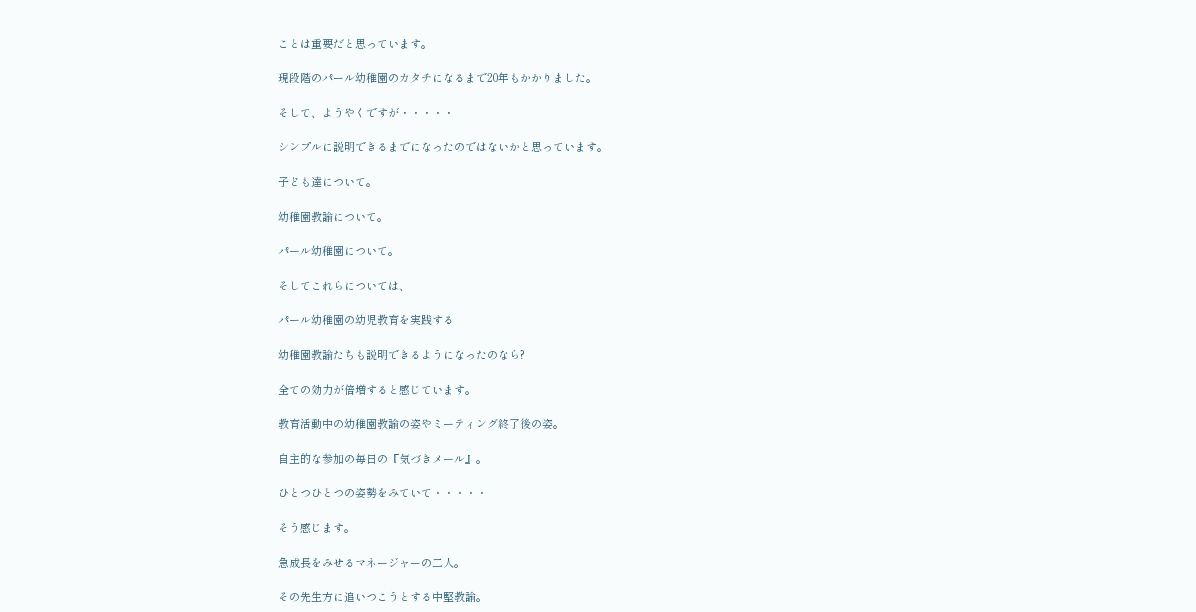ことは重要だと思っています。

現段階のパール幼稚園のカタチになるまで20年もかかりました。

そして、ようやくですが・・・・・

シンプルに説明できるまでになったのではないかと思っています。

子ども達について。

幼稚園教諭について。

パール幼稚園について。

そしてこれらについては、

パール幼稚園の幼児教育を実践する

幼稚園教諭たちも説明できるようになったのなら?

全ての効力が倍増すると感じています。

教育活動中の幼稚園教諭の姿やミーティング終了後の姿。

自主的な参加の毎日の『気づきメール』。

ひとつひとつの姿勢をみていて・・・・・

そう感じます。

急成長をみせるマネージャーの二人。

その先生方に追いつこうとする中堅教諭。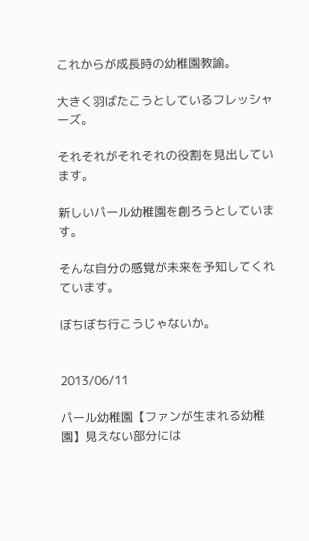これからが成長時の幼稚園教諭。

大きく羽ばたこうとしているフレッシャーズ。

それそれがそれそれの役割を見出しています。

新しいパール幼稚園を創ろうとしています。

そんな自分の感覚が未来を予知してくれています。

ぼちぼち行こうじゃないか。


2013/06/11

パール幼稚園【ファンが生まれる幼稚園】見えない部分には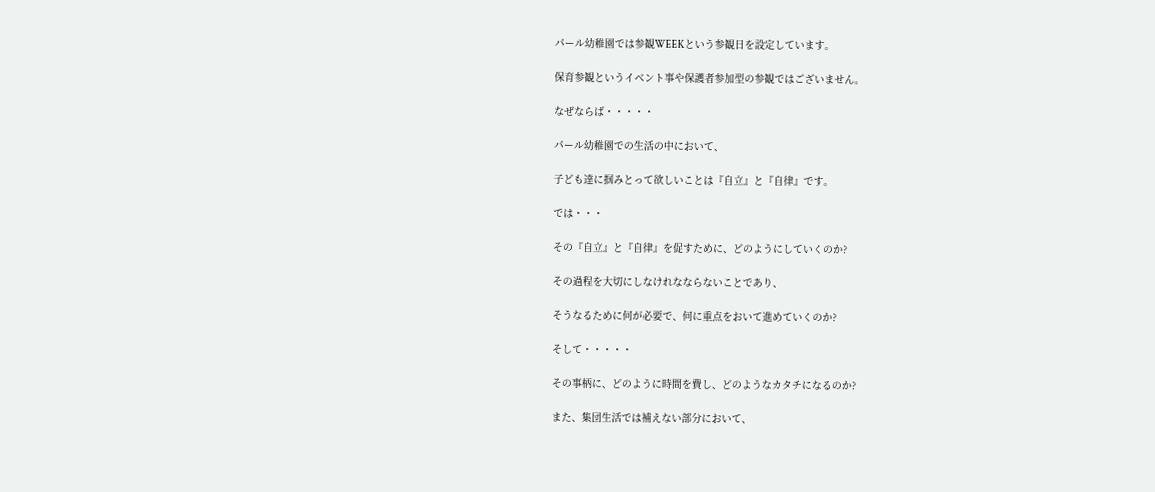パール幼稚園では参観WEEKという参観日を設定しています。

保育参観というイベント事や保護者参加型の参観ではございません。

なぜならば・・・・・

パール幼稚園での生活の中において、

子ども達に掴みとって欲しいことは『自立』と『自律』です。

では・・・

その『自立』と『自律』を促すために、どのようにしていくのか?

その過程を大切にしなけれなならないことであり、

そうなるために何が必要で、何に重点をおいて進めていくのか?

そして・・・・・

その事柄に、どのように時間を費し、どのようなカタチになるのか?

また、集団生活では補えない部分において、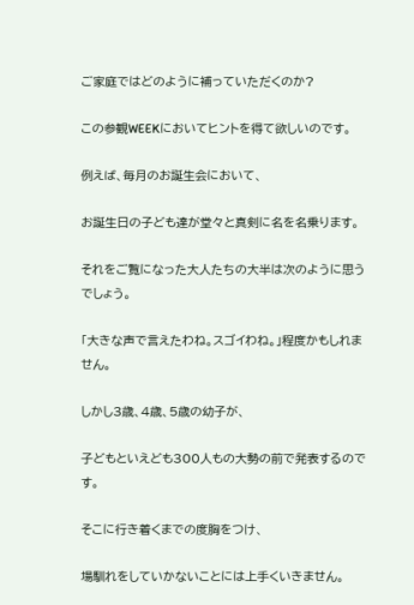ご家庭ではどのように補っていただくのか?

この参観WEEKにおいてヒントを得て欲しいのです。

例えば、毎月のお誕生会において、

お誕生日の子ども達が堂々と真剣に名を名乗ります。

それをご覧になった大人たちの大半は次のように思うでしょう。

「大きな声で言えたわね。スゴイわね。」程度かもしれません。

しかし3歳、4歳、5歳の幼子が、

子どもといえども300人もの大勢の前で発表するのです。

そこに行き着くまでの度胸をつけ、

場馴れをしていかないことには上手くいきません。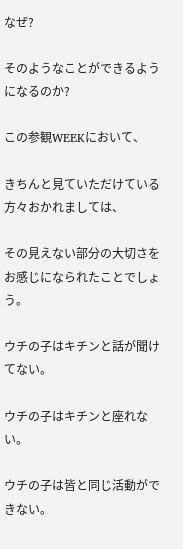なぜ?

そのようなことができるようになるのか?

この参観WEEKにおいて、

きちんと見ていただけている方々おかれましては、

その見えない部分の大切さをお感じになられたことでしょう。

ウチの子はキチンと話が聞けてない。

ウチの子はキチンと座れない。

ウチの子は皆と同じ活動ができない。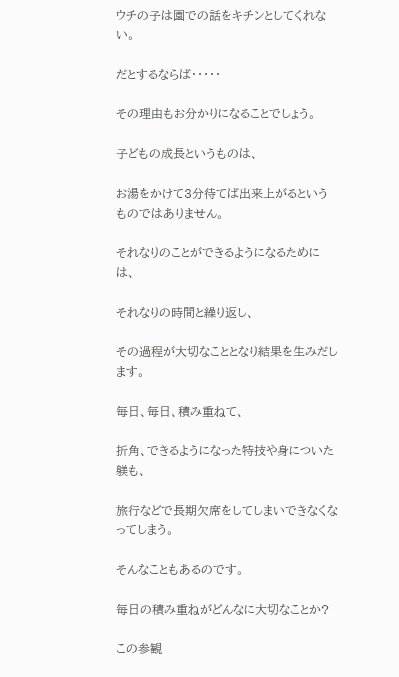ウチの子は園での話をキチンとしてくれない。

だとするならば・・・・・

その理由もお分かりになることでしょう。

子どもの成長というものは、

お湯をかけて3分待てば出来上がるというものではありません。

それなりのことができるようになるためには、

それなりの時間と繰り返し、

その過程が大切なこととなり結果を生みだします。

毎日、毎日、積み重ねて、

折角、できるようになった特技や身についた躾も、

旅行などで長期欠席をしてしまいできなくなってしまう。

そんなこともあるのです。

毎日の積み重ねがどんなに大切なことか?

この参観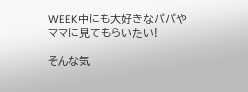WEEK中にも大好きなパパやママに見てもらいたい!

そんな気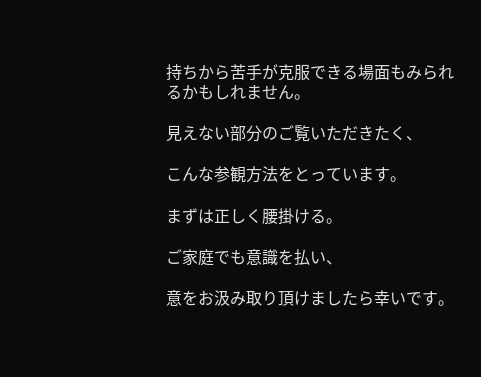持ちから苦手が克服できる場面もみられるかもしれません。

見えない部分のご覧いただきたく、

こんな参観方法をとっています。

まずは正しく腰掛ける。

ご家庭でも意識を払い、

意をお汲み取り頂けましたら幸いです。